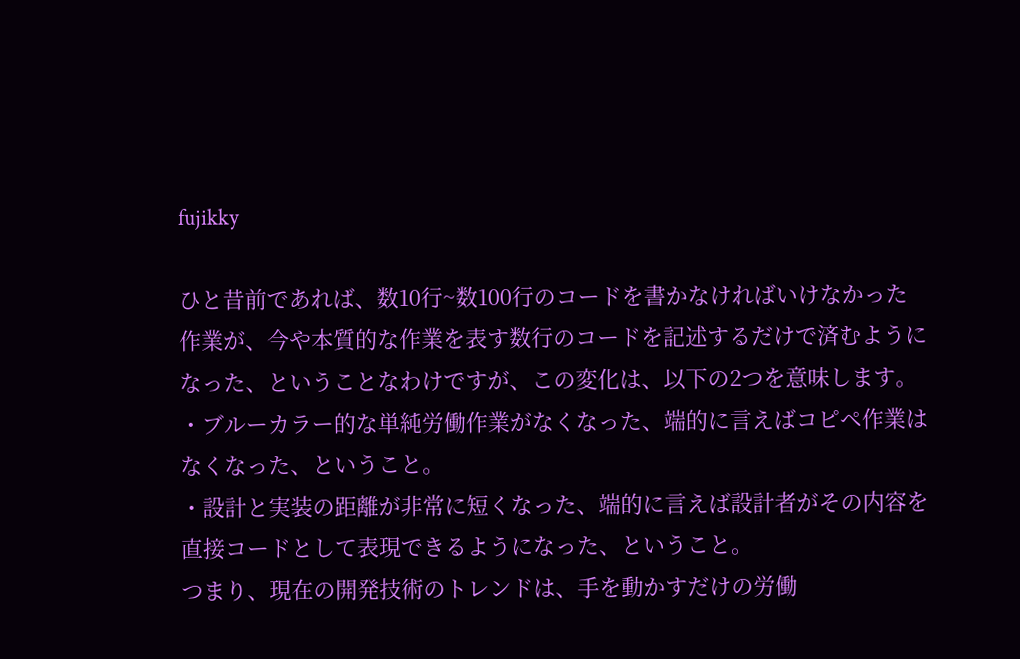fujikky

ひと昔前であれば、数10行~数100行のコードを書かなければいけなかった作業が、今や本質的な作業を表す数行のコードを記述するだけで済むようになった、ということなわけですが、この変化は、以下の2つを意味します。
・ブルーカラー的な単純労働作業がなくなった、端的に言えばコピペ作業はなくなった、ということ。
・設計と実装の距離が非常に短くなった、端的に言えば設計者がその内容を直接コードとして表現できるようになった、ということ。
つまり、現在の開発技術のトレンドは、手を動かすだけの労働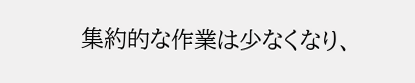集約的な作業は少なくなり、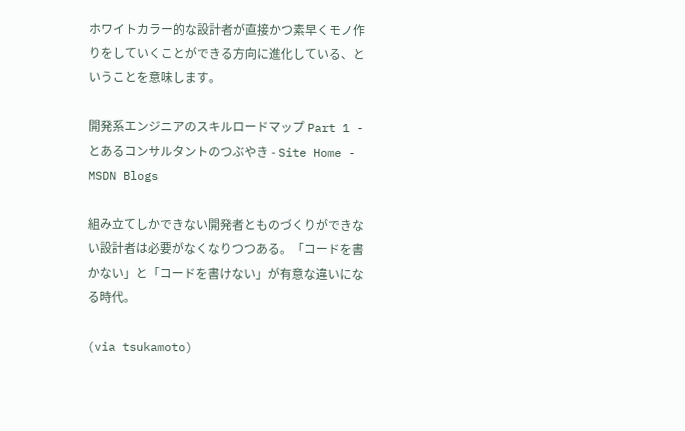ホワイトカラー的な設計者が直接かつ素早くモノ作りをしていくことができる方向に進化している、ということを意味します。

開発系エンジニアのスキルロードマップ Part 1 - とあるコンサルタントのつぶやき - Site Home - MSDN Blogs

組み立てしかできない開発者とものづくりができない設計者は必要がなくなりつつある。「コードを書かない」と「コードを書けない」が有意な違いになる時代。

(via tsukamoto)